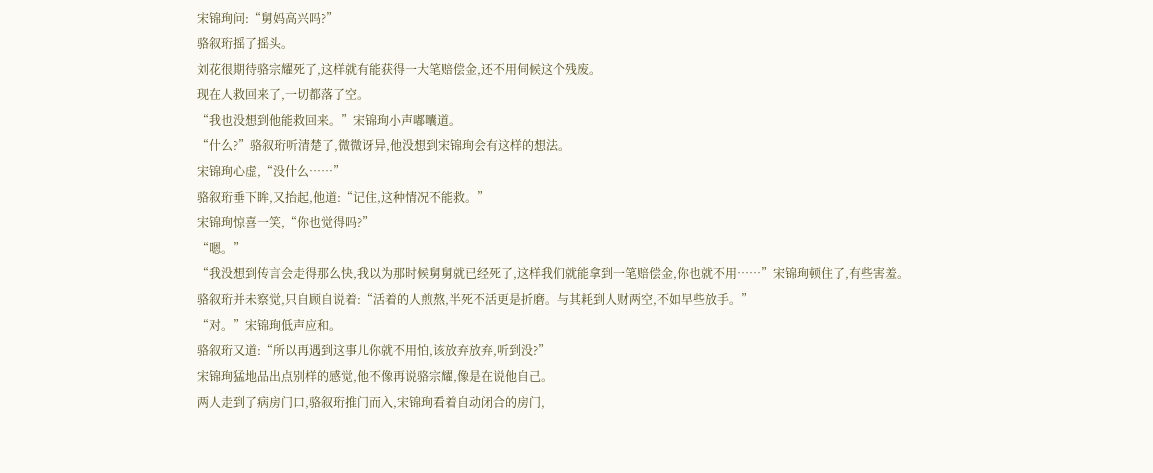宋锦珣问:“舅妈高兴吗?”
骆叙珩摇了摇头。
刘花很期待骆宗耀死了,这样就有能获得一大笔赔偿金,还不用伺候这个残废。
现在人救回来了,一切都落了空。
“我也没想到他能救回来。”宋锦珣小声嘟囔道。
“什么?”骆叙珩听清楚了,微微讶异,他没想到宋锦珣会有这样的想法。
宋锦珣心虚,“没什么……”
骆叙珩垂下眸,又抬起,他道:“记住,这种情况不能救。”
宋锦珣惊喜一笑,“你也觉得吗?”
“嗯。”
“我没想到传言会走得那么快,我以为那时候舅舅就已经死了,这样我们就能拿到一笔赔偿金,你也就不用……”宋锦珣顿住了,有些害羞。
骆叙珩并未察觉,只自顾自说着:“活着的人煎熬,半死不活更是折磨。与其耗到人财两空,不如早些放手。”
“对。”宋锦珣低声应和。
骆叙珩又道:“所以再遇到这事儿你就不用怕,该放弃放弃,听到没?”
宋锦珣猛地品出点别样的感觉,他不像再说骆宗耀,像是在说他自己。
两人走到了病房门口,骆叙珩推门而入,宋锦珣看着自动闭合的房门,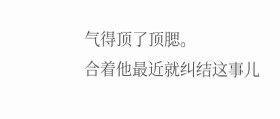气得顶了顶腮。
合着他最近就纠结这事儿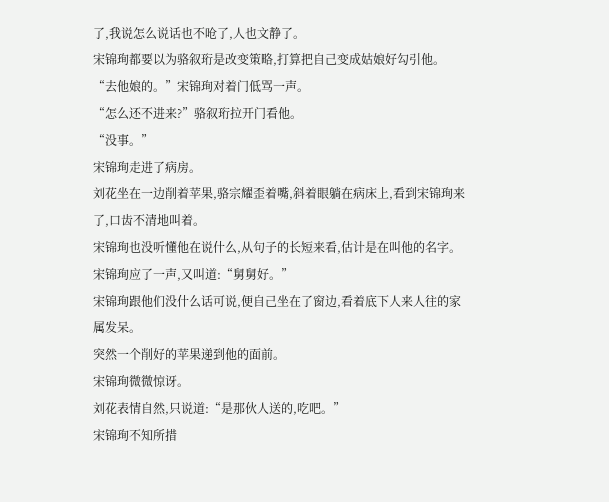了,我说怎么说话也不呛了,人也文静了。
宋锦珣都要以为骆叙珩是改变策略,打算把自己变成姑娘好勾引他。
“去他娘的。”宋锦珣对着门低骂一声。
“怎么还不进来?”骆叙珩拉开门看他。
“没事。”
宋锦珣走进了病房。
刘花坐在一边削着苹果,骆宗耀歪着嘴,斜着眼躺在病床上,看到宋锦珣来了,口齿不清地叫着。
宋锦珣也没听懂他在说什么,从句子的长短来看,估计是在叫他的名字。
宋锦珣应了一声,又叫道:“舅舅好。”
宋锦珣跟他们没什么话可说,便自己坐在了窗边,看着底下人来人往的家属发呆。
突然一个削好的苹果递到他的面前。
宋锦珣微微惊讶。
刘花表情自然,只说道:“是那伙人送的,吃吧。”
宋锦珣不知所措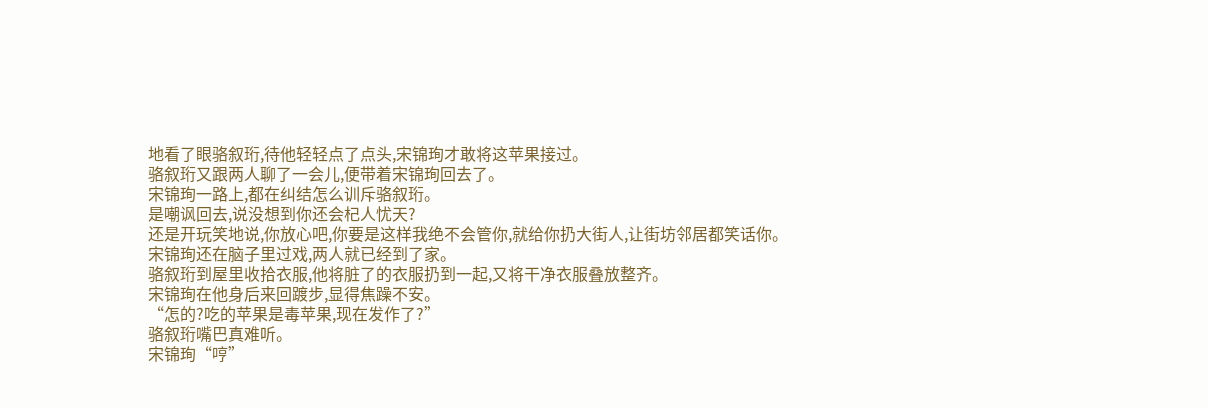地看了眼骆叙珩,待他轻轻点了点头,宋锦珣才敢将这苹果接过。
骆叙珩又跟两人聊了一会儿,便带着宋锦珣回去了。
宋锦珣一路上,都在纠结怎么训斥骆叙珩。
是嘲讽回去,说没想到你还会杞人忧天?
还是开玩笑地说,你放心吧,你要是这样我绝不会管你,就给你扔大街人,让街坊邻居都笑话你。
宋锦珣还在脑子里过戏,两人就已经到了家。
骆叙珩到屋里收拾衣服,他将脏了的衣服扔到一起,又将干净衣服叠放整齐。
宋锦珣在他身后来回踱步,显得焦躁不安。
“怎的?吃的苹果是毒苹果,现在发作了?”
骆叙珩嘴巴真难听。
宋锦珣“哼”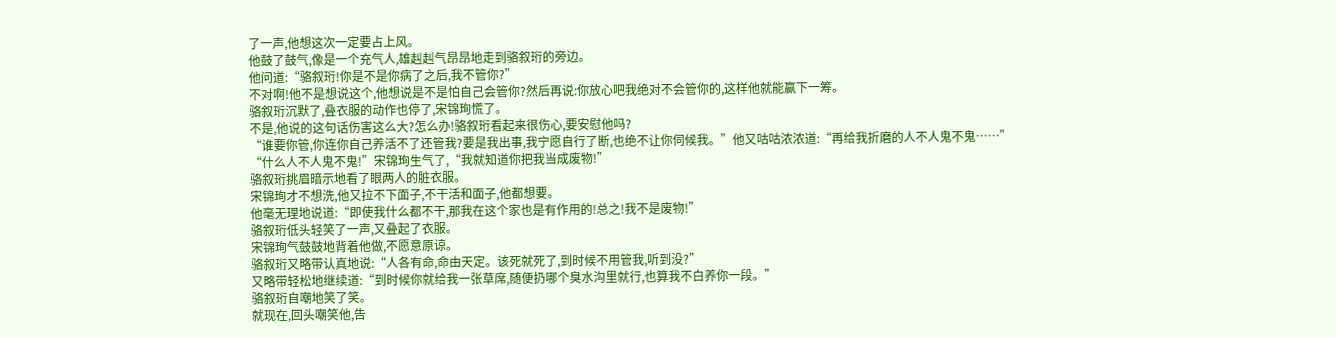了一声,他想这次一定要占上风。
他鼓了鼓气,像是一个充气人,雄赳赳气昂昂地走到骆叙珩的旁边。
他问道:“骆叙珩!你是不是你病了之后,我不管你?”
不对啊!他不是想说这个,他想说是不是怕自己会管你?然后再说:你放心吧我绝对不会管你的,这样他就能赢下一筹。
骆叙珩沉默了,叠衣服的动作也停了,宋锦珣慌了。
不是,他说的这句话伤害这么大?怎么办!骆叙珩看起来很伤心,要安慰他吗?
“谁要你管,你连你自己养活不了还管我?要是我出事,我宁愿自行了断,也绝不让你伺候我。”他又咕咕浓浓道:“再给我折磨的人不人鬼不鬼……”
“什么人不人鬼不鬼!”宋锦珣生气了,“我就知道你把我当成废物!”
骆叙珩挑眉暗示地看了眼两人的脏衣服。
宋锦珣才不想洗,他又拉不下面子,不干活和面子,他都想要。
他毫无理地说道:“即使我什么都不干,那我在这个家也是有作用的!总之!我不是废物!”
骆叙珩低头轻笑了一声,又叠起了衣服。
宋锦珣气鼓鼓地背着他做,不愿意原谅。
骆叙珩又略带认真地说:“人各有命,命由天定。该死就死了,到时候不用管我,听到没?”
又略带轻松地继续道:“到时候你就给我一张草席,随便扔哪个臭水沟里就行,也算我不白养你一段。”
骆叙珩自嘲地笑了笑。
就现在,回头嘲笑他,告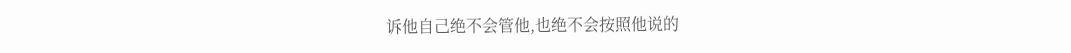诉他自己绝不会管他,也绝不会按照他说的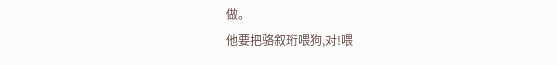做。
他要把骆叙珩喂狗,对!喂